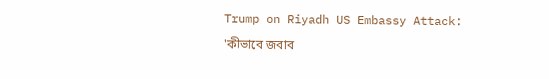Trump on Riyadh US Embassy Attack: 'কীভাবে জবাব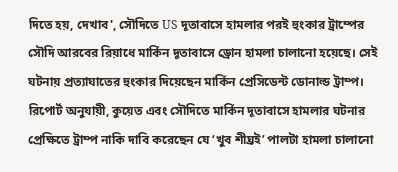দিতে হয়, দেখাব', সৌদিতে US দূতাবাসে হামলার পরই হুংকার ট্রাম্পের
সৌদি আরবের রিয়াধে মার্কিন দূতাবাসে ড্রোন হামলা চালানো হয়েছে। সেই ঘটনায় প্রত্যাঘাতের হুংকার দিয়েছেন মার্কিন প্রেসিডেন্ট ডোনাল্ড ট্রাম্প। রিপোর্ট অনুযায়ী, কুয়েত এবং সৌদিতে মার্কিন দূতাবাসে হামলার ঘটনার প্রেক্ষিতে ট্রাম্প নাকি দাবি করেছেন যে ‘খুব শীঘ্রই’ পালটা হামলা চালানো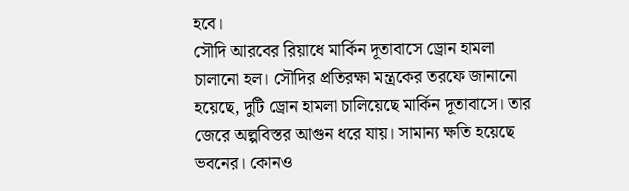হবে।
সৌদি আরবের রিয়াধে মার্কিন দূতাবাসে ড্রোন হামলা চালানো হল। সৌদির প্রতিরক্ষা মন্ত্রকের তরফে জানানো হয়েছে, দুটি ড্রোন হামলা চালিয়েছে মার্কিন দূতাবাসে। তার জেরে অল্পবিস্তর আগুন ধরে যায়। সামান্য ক্ষতি হয়েছে ভবনের। কোনও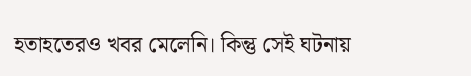হতাহতেরও খবর মেলেনি। কিন্তু সেই ঘটনায়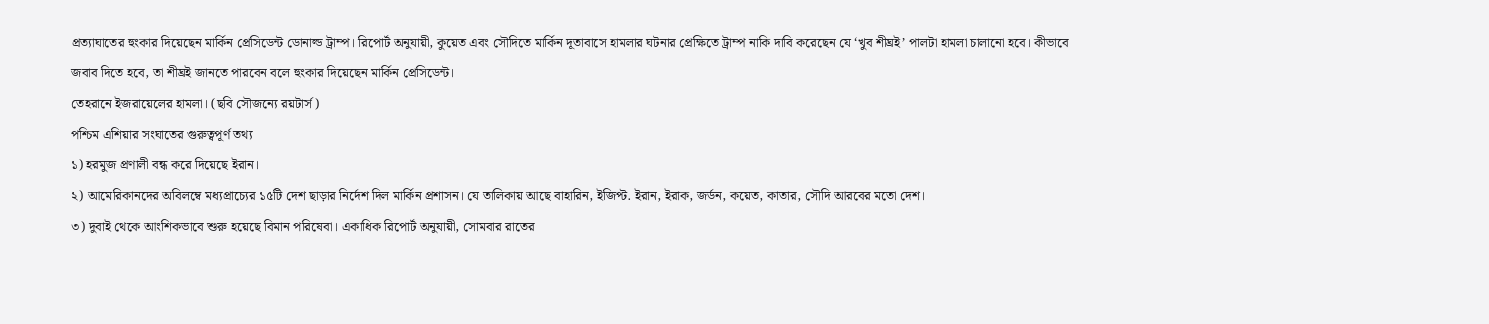প্রত্যাঘাতের হুংকার দিয়েছেন মার্কিন প্রেসিডেন্ট ডোনাল্ড ট্রাম্প। রিপোর্ট অনুযায়ী, কুয়েত এবং সৌদিতে মার্কিন দূতাবাসে হামলার ঘটনার প্রেক্ষিতে ট্রাম্প নাকি দাবি করেছেন যে ‘খুব শীঘ্রই’ পালটা হামলা চালানো হবে। কীভাবে জবাব দিতে হবে, তা শীঘ্রই জানতে পারবেন বলে হুংকার দিয়েছেন মার্কিন প্রেসিডেন্ট।
তেহরানে ইজরায়েলের হামলা। (ছবি সৌজন্যে রয়টার্স)
পশ্চিম এশিয়ার সংঘাতের গুরুত্বপূর্ণ তথ্য
১) হরমুজ প্রণালী বন্ধ করে দিয়েছে ইরান।
২) আমেরিকানদের অবিলম্বে মধ্যপ্রাচ্যের ১৫টি দেশ ছাড়ার নির্দেশ দিল মার্কিন প্রশাসন। যে তালিকায় আছে বাহারিন, ইজিপ্ট. ইরান, ইরাক, জর্ডন, কয়েত, কাতার, সৌদি আরবের মতো দেশ।
৩) দুবাই থেকে আংশিকভাবে শুরু হয়েছে বিমান পরিষেবা। একাধিক রিপোর্ট অনুযায়ী, সোমবার রাতের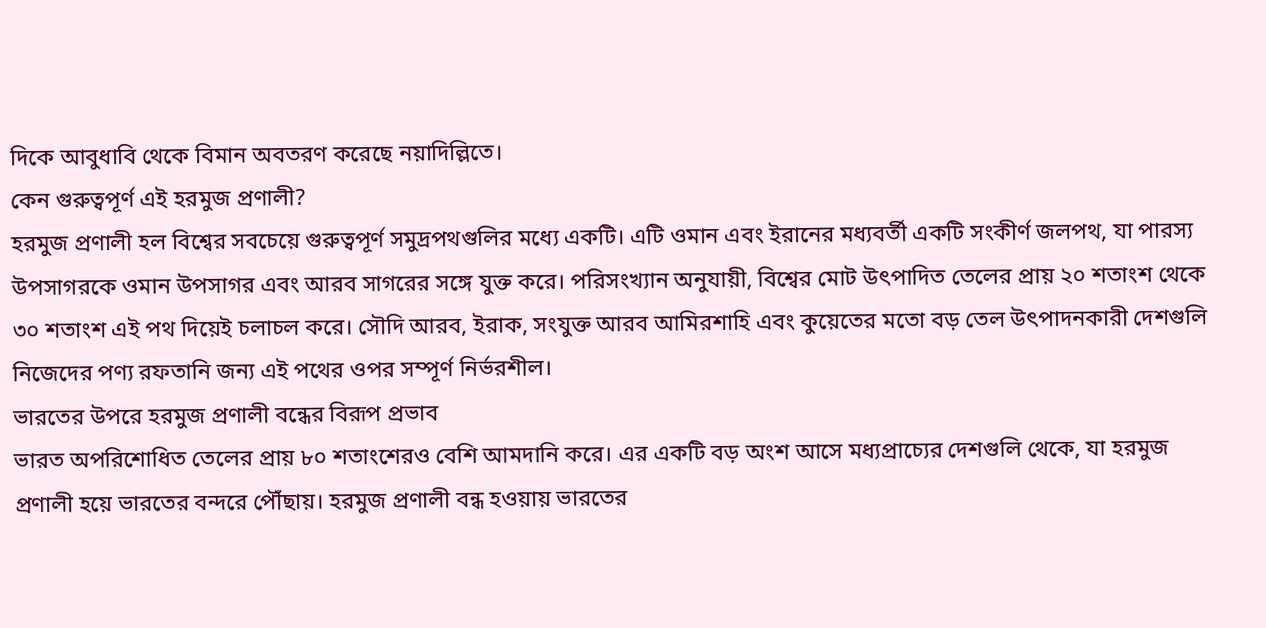দিকে আবুধাবি থেকে বিমান অবতরণ করেছে নয়াদিল্লিতে।
কেন গুরুত্বপূর্ণ এই হরমুজ প্রণালী?
হরমুজ প্রণালী হল বিশ্বের সবচেয়ে গুরুত্বপূর্ণ সমুদ্রপথগুলির মধ্যে একটি। এটি ওমান এবং ইরানের মধ্যবর্তী একটি সংকীর্ণ জলপথ, যা পারস্য উপসাগরকে ওমান উপসাগর এবং আরব সাগরের সঙ্গে যুক্ত করে। পরিসংখ্যান অনুযায়ী, বিশ্বের মোট উৎপাদিত তেলের প্রায় ২০ শতাংশ থেকে ৩০ শতাংশ এই পথ দিয়েই চলাচল করে। সৌদি আরব, ইরাক, সংযুক্ত আরব আমিরশাহি এবং কুয়েতের মতো বড় তেল উৎপাদনকারী দেশগুলি নিজেদের পণ্য রফতানি জন্য এই পথের ওপর সম্পূর্ণ নির্ভরশীল।
ভারতের উপরে হরমুজ প্রণালী বন্ধের বিরূপ প্রভাব
ভারত অপরিশোধিত তেলের প্রায় ৮০ শতাংশেরও বেশি আমদানি করে। এর একটি বড় অংশ আসে মধ্যপ্রাচ্যের দেশগুলি থেকে, যা হরমুজ প্রণালী হয়ে ভারতের বন্দরে পৌঁছায়। হরমুজ প্রণালী বন্ধ হওয়ায় ভারতের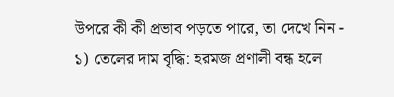উপরে কী কী প্রভাব পড়তে পারে, তা দেখে নিন -
১) তেলের দাম বৃদ্ধি: হরমজ প্রণালী বন্ধ হলে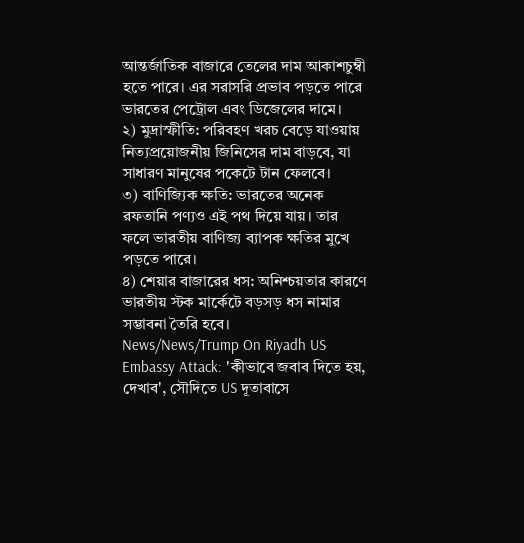আন্তর্জাতিক বাজারে তেলের দাম আকাশচুম্বী হতে পারে। এর সরাসরি প্রভাব পড়তে পারে ভারতের পেট্রোল এবং ডিজেলের দামে।
২) মুদ্রাস্ফীতি: পরিবহণ খরচ বেড়ে যাওয়ায় নিত্যপ্রয়োজনীয় জিনিসের দাম বাড়বে, যা সাধারণ মানুষের পকেটে টান ফেলবে।
৩) বাণিজ্যিক ক্ষতি: ভারতের অনেক রফতানি পণ্যও এই পথ দিয়ে যায়। তার ফলে ভারতীয় বাণিজ্য ব্যাপক ক্ষতির মুখে পড়তে পারে।
৪) শেয়ার বাজারের ধস: অনিশ্চয়তার কারণে ভারতীয় স্টক মার্কেটে বড়সড় ধস নামার সম্ভাবনা তৈরি হবে।
News/News/Trump On Riyadh US Embassy Attack: 'কীভাবে জবাব দিতে হয়, দেখাব', সৌদিতে US দূতাবাসে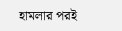হামলার পরই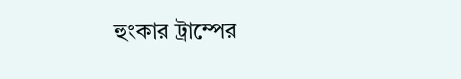হুংকার ট্রাম্পের